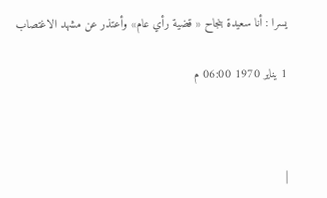يسرا : أنا سعيدة بنجاح « قضية رأي عام» وأعتذر عن مشهد الاغتصاب

1 يناير 1970 06:00 م



|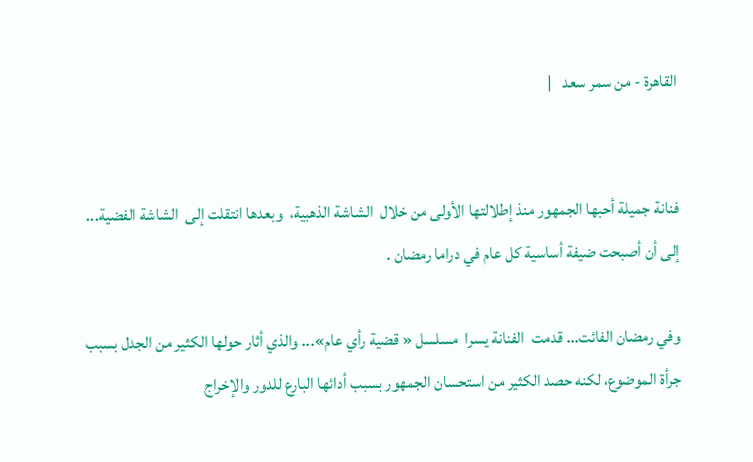القاهرة - من سمر سعد   |


فنانة جميلة أحبها الجمهور منذ إطلالتها الأولى من خلال  الشاشة الذهبية،  وبعدها انتقلت إلى  الشاشة الفضية...  إلى أن أصبحت ضيفة أساسية كل عام في دراما رمضان .

وفي رمضان الفائت... قدمت  الفنانة يسرا  مسلسل « قضية رأي عام»... والذي أثار حولها الكثير من الجدل بسبب جرأة الموضوع، لكنه حصد الكثير من استحسان الجمهور بسبب أدائها البارع للدور والإخراج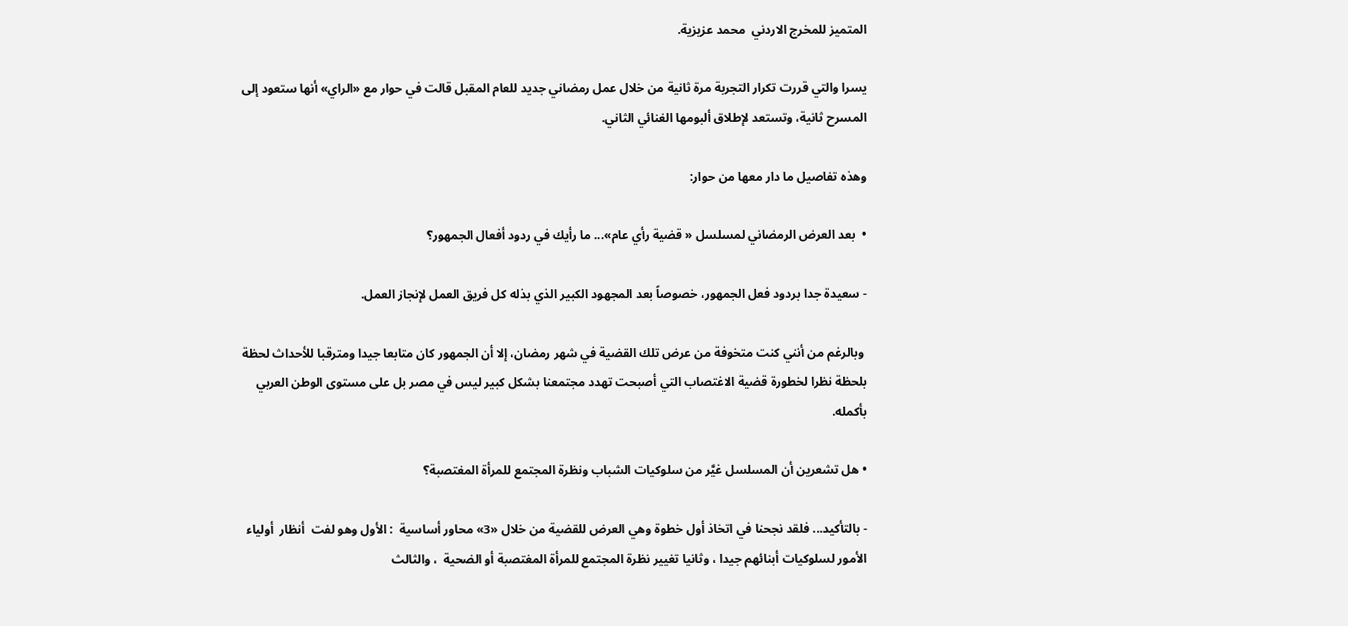المتميز للمخرج الاردني  محمد عزيزية.

يسرا والتي قررت تكرار التجربة مرة ثانية من خلال عمل رمضاني جديد للعام المقبل قالت في حوار مع «الراي» أنها ستعود إلى المسرح ثانية، وتستعد لإطلاق ألبومها الغنائي الثاني.

وهذه تفاصيل ما دار معها من حوار:

•  بعد العرض الرمضاني لمسلسل « قضية رأي عام»... ما رأيك في ردود أفعال الجمهور؟

- سعيدة جدا بردود فعل الجمهور، خصوصاً بعد المجهود الكبير الذي بذله كل فريق العمل لإنجاز العمل.

 وبالرغم من أنني كنت متخوفة من عرض تلك القضية في شهر رمضان، إلا أن الجمهور كان متابعا جيدا ومترقبا للأحداث لحظة بلحظة نظرا لخطورة قضية الاغتصاب التي أصبحت تهدد مجتمعنا بشكل كبير ليس في مصر بل على مستوى الوطن العربي بأكمله.

• هل تشعرين أن المسلسل غيَّر من سلوكيات الشباب ونظرة المجتمع للمرأة المغتصبة؟

- بالتأكيد... فلقد نجحنا في اتخاذ أول خطوة وهي العرض للقضية من خلال «3» محاور أساسية  : الأول وهو لفت  أنظار  أولياء الأمور لسلوكيات أبنائهم جيدا ، وثانيا تغيير نظرة المجتمع للمرأة المغتصبة أو الضحية  ، والثالث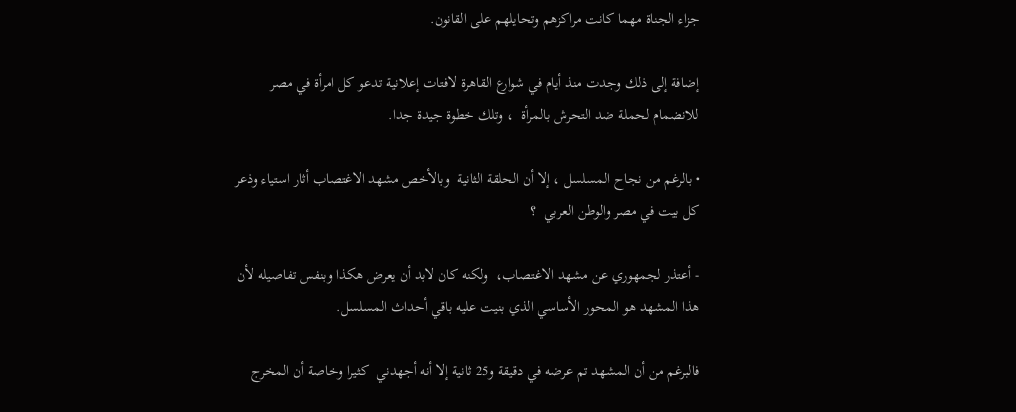جزاء الجناة مهما كانت مراكزهم وتحايلهم على القانون.

إضافة إلى ذلك وجدت منذ أيام في شوارع القاهرة لافتات إعلانية تدعو كل امرأة في مصر للانضمام لحملة ضد التحرش بالمرأة  ، وتلك خطوة جيدة جدا.

• بالرغم من نجاح المسلسل ، إلا أن الحلقة الثانية  وبالأخص مشهد الاغتصاب أثار استياء وذعر كل بيت في مصر والوطن العربي  ؟

- أعتذر لجمهوري عن مشهد الاغتصاب،  ولكنه كان لابد أن يعرض هكذا وبنفس تفاصيله لأن هذا المشهد هو المحور الأساسي الذي بنيت عليه باقي أحداث المسلسل.

فالبرغم من أن المشهد تم عرضه في دقيقة و25 ثانية إلا أنه أجهدني  كثيرا وخاصة أن المخرج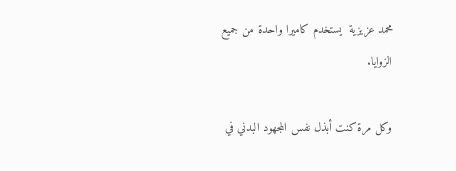محمد عزيزية  يستخدم كاميرا واحدة من جميع الزوايا.

وكل مرة كنت أبذل نفس المجهود البدني في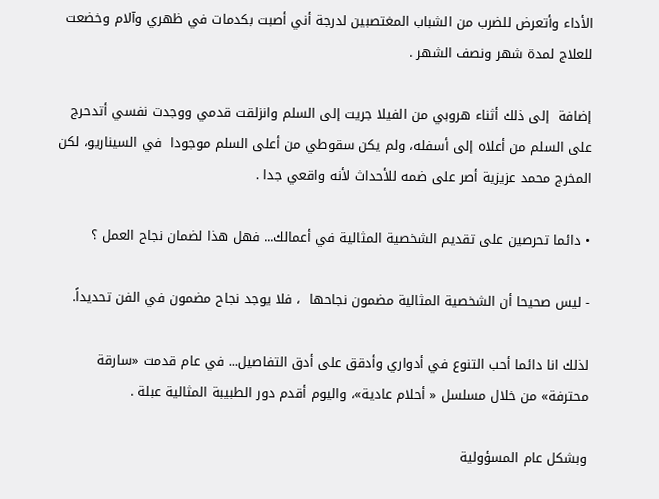الأداء وأتعرض للضرب من الشباب المغتصبين لدرجة أني أصبت بكدمات في ظهري وآلام وخضعت للعلاج لمدة شهر ونصف الشهر .

إضافة  إلى ذلك أثناء هروبي من الفيلا جريت إلى السلم وانزلقت قدمي ووجدت نفسي أتدحرج على السلم من أعلاه إلى أسفله، ولم يكن سقوطي من أعلى السلم موجودا  في السيناريو، لكن المخرج محمد عزيزية أصر على ضمه للأحداث لأنه واقعي جدا .

• دائما تحرصين على تقديم الشخصية المثالية في أعمالك... فهل هذا لضمان نجاح العمل ؟

- ليس صحيحا أن الشخصية المثالية مضمون نجاحها  ، فلا يوجد نجاح مضمون في الفن تحديداً.

لذلك انا دائما أحب التنوع في أدواري وأدقق على أدق التفاصيل... في عام قدمت «سارقة محترفة» من خلال مسلسل « أحلام عادية»، واليوم أقدم دور الطبيبة المثالية عبلة .

وبشكل عام المسؤولية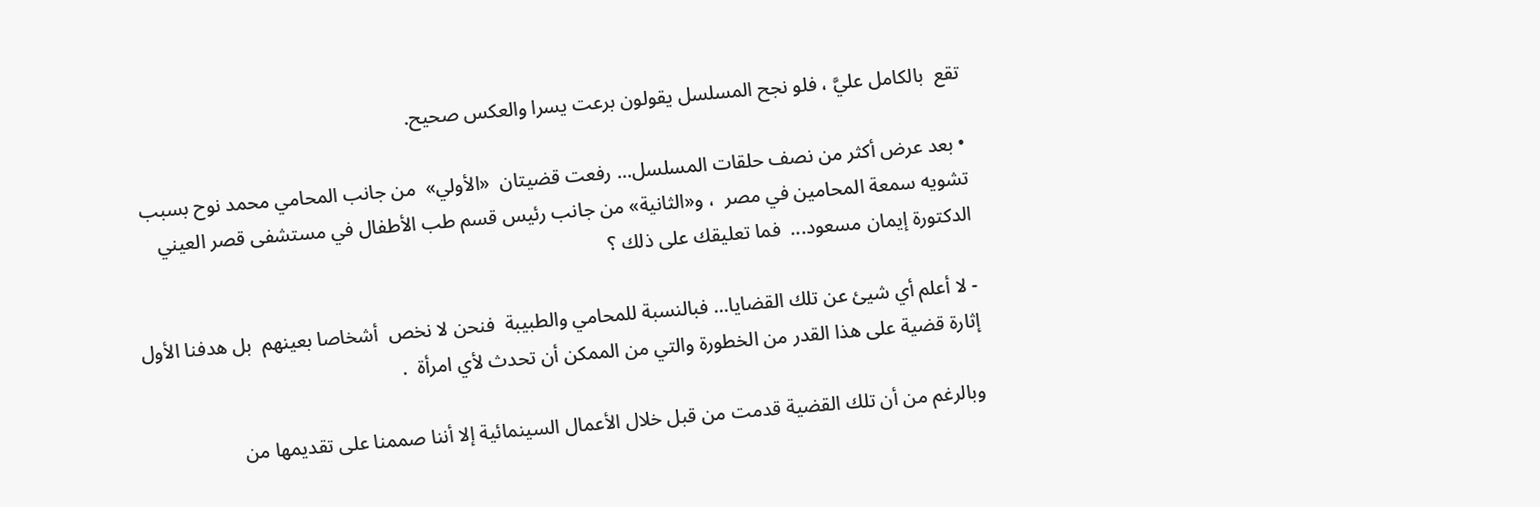تقع  بالكامل عليَّ ، فلو نجح المسلسل يقولون برعت يسرا والعكس صحيح.

• بعد عرض أكثر من نصف حلقات المسلسل... رفعت قضيتان  «الأولي»  من جانب المحامي محمد نوح بسبب تشويه سمعة المحامين في مصر  ، و«الثانية» من جانب رئيس قسم طب الأطفال في مستشفى قصر العيني الدكتورة إيمان مسعود...  فما تعليقك على ذلك ؟

- لا أعلم أي شيئ عن تلك القضايا... فبالنسبة للمحامي والطبيبة  فنحن لا نخص  أشخاصا بعينهم  بل هدفنا الأول إثارة قضية على هذا القدر من الخطورة والتي من الممكن أن تحدث لأي امرأة  .

وبالرغم من أن تلك القضية قدمت من قبل خلال الأعمال السينمائية إلا أننا صممنا على تقديمها من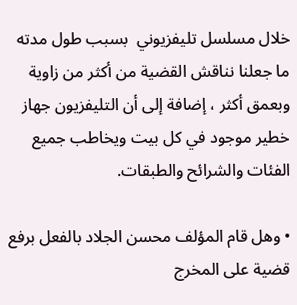خلال مسلسل تليفزيوني  بسبب طول مدته ما جعلنا نناقش القضية من أكثر من زاوية وبعمق أكثر ، إضافة إلى أن التليفزيون جهاز خطير موجود في كل بيت ويخاطب جميع الفئات والشرائح والطبقات.

• وهل قام المؤلف محسن الجلاد بالفعل برفع قضية على المخرج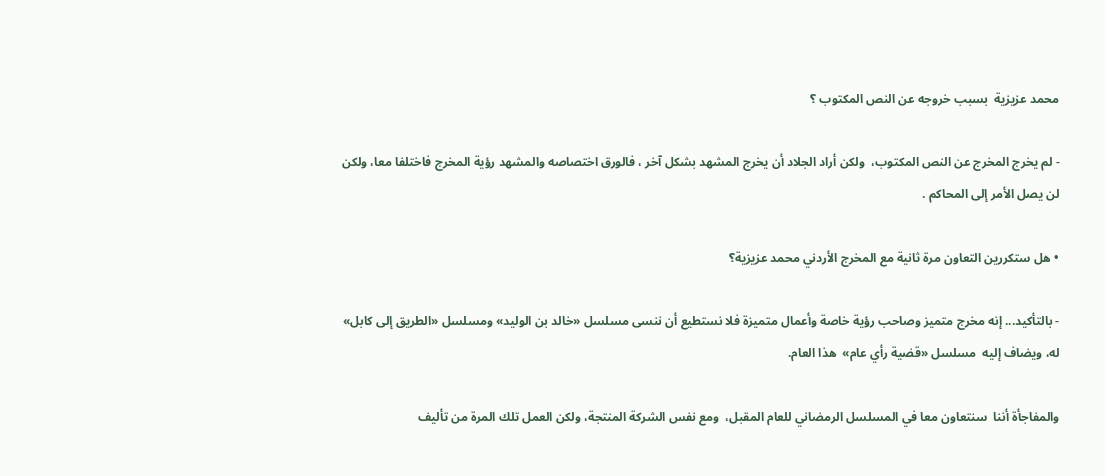محمد عزيزية  بسبب خروجه عن النص المكتوب ؟

- لم يخرج المخرج عن النص المكتوب،  ولكن أراد الجلاد أن يخرج المشهد بشكل آخر ، فالورق اختصاصه والمشهد رؤية المخرج فاختلفا معا، ولكن لن يصل الأمر إلى المحاكم .

• هل ستكررين التعاون مرة ثانية مع المخرج الأردني محمد عزيزية؟

- بالتأكيد... إنه مخرج متميز وصاحب رؤية خاصة وأعمال متميزة فلا نستطيع أن ننسى مسلسل «خالد بن الوليد» ومسلسل «الطريق إلى كابل» له، ويضاف إليه  مسلسل «قضية رأي عام»  هذا العام.

والمفاجأة أننا  سنتعاون معا في المسلسل الرمضاني للعام المقبل،  ومع نفس الشركة المنتجة، ولكن العمل تلك المرة من تأليف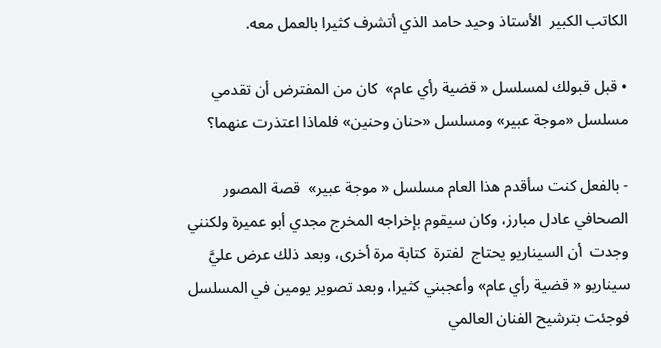الكاتب الكبير  الأستاذ وحيد حامد الذي أتشرف كثيرا بالعمل معه.

• قبل قبولك لمسلسل « قضية رأي عام»  كان من المفترض أن تقدمي مسلسل «موجة عبير» ومسلسل «حنان وحنين» فلماذا اعتذرت عنهما؟

- بالفعل كنت سأقدم هذا العام مسلسل « موجة عبير»  قصة المصور الصحافي عادل مبارز، وكان سيقوم بإخراجه المخرج مجدي أبو عميرة ولكنني وجدت  أن السيناريو يحتاج  لفترة  كتابة مرة أخرى، وبعد ذلك عرض عليَّ سيناريو « قضية رأي عام» وأعجبني كثيرا، وبعد تصوير يومين في المسلسل فوجئت بترشيح الفنان العالمي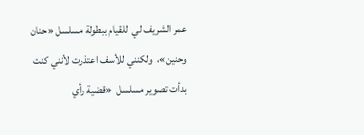عمر الشريف لي  للقيام ببطولة مسلسل «حنان وحنين»،  ولكنني للأسف اعتذرت لأنني كنت بدأت تصوير مسلسل  «قضية رأي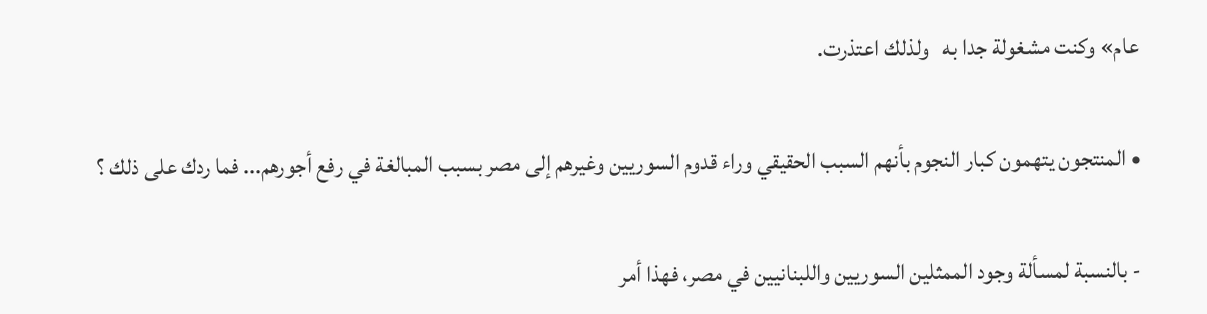عام» وكنت مشغولة جدا به   ولذلك اعتذرت.

• المنتجون يتهمون كبار النجوم بأنهم السبب الحقيقي وراء قدوم السوريين وغيرهم إلى مصر بسبب المبالغة في رفع أجورهم... فما ردك على ذلك ؟

- بالنسبة لمسألة وجود الممثلين السوريين واللبنانيين في مصر، فهذا أمر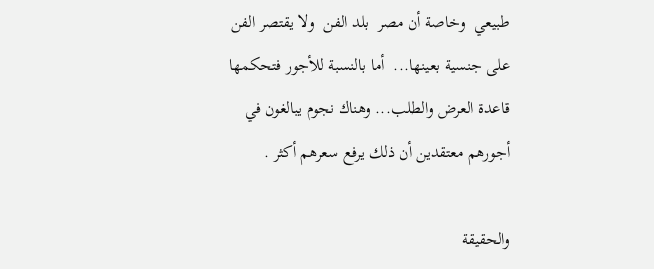طبيعي  وخاصة أن مصر  بلد الفن  ولا يقتصر الفن على جنسية بعينها...  أما بالنسبة للأجور فتحكمها قاعدة العرض والطلب... وهناك نجوم يبالغون في أجورهم معتقدين أن ذلك يرفع سعرهم أكثر .

والحقيقة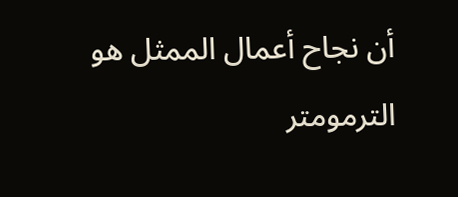أن نجاح أعمال الممثل هو الترمومتر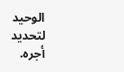الوحيد لتحديد أجره.